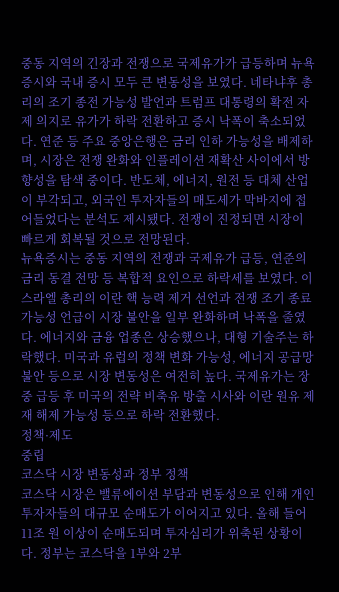중동 지역의 긴장과 전쟁으로 국제유가가 급등하며 뉴욕증시와 국내 증시 모두 큰 변동성을 보였다. 네타냐후 총리의 조기 종전 가능성 발언과 트럼프 대통령의 확전 자제 의지로 유가가 하락 전환하고 증시 낙폭이 축소되었다. 연준 등 주요 중앙은행은 금리 인하 가능성을 배제하며, 시장은 전쟁 완화와 인플레이션 재확산 사이에서 방향성을 탐색 중이다. 반도체, 에너지, 원전 등 대체 산업이 부각되고, 외국인 투자자들의 매도세가 막바지에 접어들었다는 분석도 제시됐다. 전쟁이 진정되면 시장이 빠르게 회복될 것으로 전망된다.
뉴욕증시는 중동 지역의 전쟁과 국제유가 급등, 연준의 금리 동결 전망 등 복합적 요인으로 하락세를 보였다. 이스라엘 총리의 이란 핵 능력 제거 선언과 전쟁 조기 종료 가능성 언급이 시장 불안을 일부 완화하며 낙폭을 줄였다. 에너지와 금융 업종은 상승했으나, 대형 기술주는 하락했다. 미국과 유럽의 정책 변화 가능성, 에너지 공급망 불안 등으로 시장 변동성은 여전히 높다. 국제유가는 장중 급등 후 미국의 전략 비축유 방출 시사와 이란 원유 제재 해제 가능성 등으로 하락 전환했다.
정책·제도
중립
코스닥 시장 변동성과 정부 정책
코스닥 시장은 밸류에이션 부담과 변동성으로 인해 개인투자자들의 대규모 순매도가 이어지고 있다. 올해 들어 11조 원 이상이 순매도되며 투자심리가 위축된 상황이다. 정부는 코스닥을 1부와 2부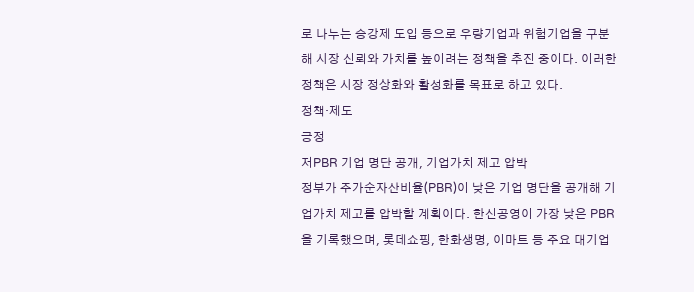로 나누는 승강제 도입 등으로 우량기업과 위험기업을 구분해 시장 신뢰와 가치를 높이려는 정책을 추진 중이다. 이러한 정책은 시장 정상화와 활성화를 목표로 하고 있다.
정책·제도
긍정
저PBR 기업 명단 공개, 기업가치 제고 압박
정부가 주가순자산비율(PBR)이 낮은 기업 명단을 공개해 기업가치 제고를 압박할 계획이다. 한신공영이 가장 낮은 PBR을 기록했으며, 롯데쇼핑, 한화생명, 이마트 등 주요 대기업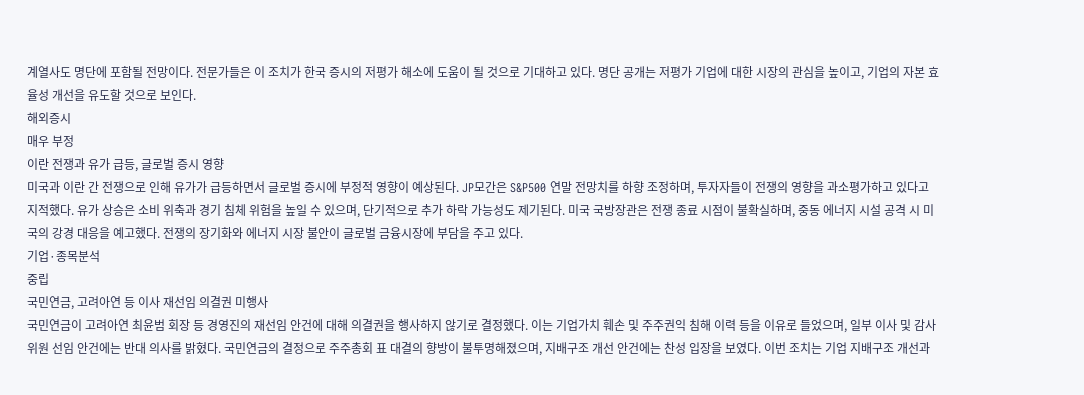계열사도 명단에 포함될 전망이다. 전문가들은 이 조치가 한국 증시의 저평가 해소에 도움이 될 것으로 기대하고 있다. 명단 공개는 저평가 기업에 대한 시장의 관심을 높이고, 기업의 자본 효율성 개선을 유도할 것으로 보인다.
해외증시
매우 부정
이란 전쟁과 유가 급등, 글로벌 증시 영향
미국과 이란 간 전쟁으로 인해 유가가 급등하면서 글로벌 증시에 부정적 영향이 예상된다. JP모간은 S&P500 연말 전망치를 하향 조정하며, 투자자들이 전쟁의 영향을 과소평가하고 있다고 지적했다. 유가 상승은 소비 위축과 경기 침체 위험을 높일 수 있으며, 단기적으로 추가 하락 가능성도 제기된다. 미국 국방장관은 전쟁 종료 시점이 불확실하며, 중동 에너지 시설 공격 시 미국의 강경 대응을 예고했다. 전쟁의 장기화와 에너지 시장 불안이 글로벌 금융시장에 부담을 주고 있다.
기업·종목분석
중립
국민연금, 고려아연 등 이사 재선임 의결권 미행사
국민연금이 고려아연 최윤범 회장 등 경영진의 재선임 안건에 대해 의결권을 행사하지 않기로 결정했다. 이는 기업가치 훼손 및 주주권익 침해 이력 등을 이유로 들었으며, 일부 이사 및 감사위원 선임 안건에는 반대 의사를 밝혔다. 국민연금의 결정으로 주주총회 표 대결의 향방이 불투명해졌으며, 지배구조 개선 안건에는 찬성 입장을 보였다. 이번 조치는 기업 지배구조 개선과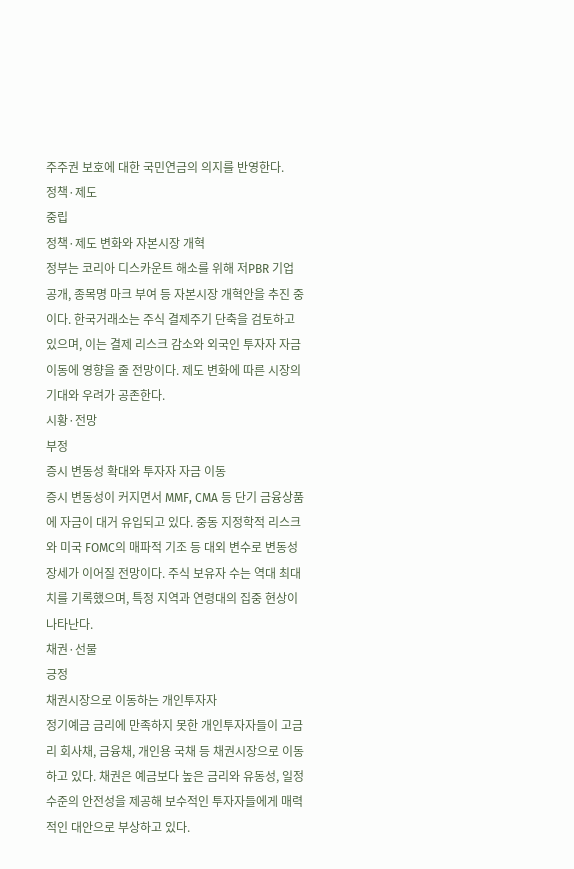주주권 보호에 대한 국민연금의 의지를 반영한다.
정책·제도
중립
정책·제도 변화와 자본시장 개혁
정부는 코리아 디스카운트 해소를 위해 저PBR 기업 공개, 종목명 마크 부여 등 자본시장 개혁안을 추진 중이다. 한국거래소는 주식 결제주기 단축을 검토하고 있으며, 이는 결제 리스크 감소와 외국인 투자자 자금 이동에 영향을 줄 전망이다. 제도 변화에 따른 시장의 기대와 우려가 공존한다.
시황·전망
부정
증시 변동성 확대와 투자자 자금 이동
증시 변동성이 커지면서 MMF, CMA 등 단기 금융상품에 자금이 대거 유입되고 있다. 중동 지정학적 리스크와 미국 FOMC의 매파적 기조 등 대외 변수로 변동성 장세가 이어질 전망이다. 주식 보유자 수는 역대 최대치를 기록했으며, 특정 지역과 연령대의 집중 현상이 나타난다.
채권·선물
긍정
채권시장으로 이동하는 개인투자자
정기예금 금리에 만족하지 못한 개인투자자들이 고금리 회사채, 금융채, 개인용 국채 등 채권시장으로 이동하고 있다. 채권은 예금보다 높은 금리와 유동성, 일정 수준의 안전성을 제공해 보수적인 투자자들에게 매력적인 대안으로 부상하고 있다.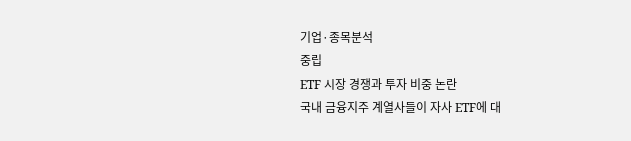기업·종목분석
중립
ETF 시장 경쟁과 투자 비중 논란
국내 금융지주 계열사들이 자사 ETF에 대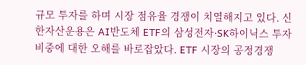규모 투자를 하며 시장 점유율 경쟁이 치열해지고 있다. 신한자산운용은 AI반도체 ETF의 삼성전자·SK하이닉스 투자 비중에 대한 오해를 바로잡았다. ETF 시장의 공정경쟁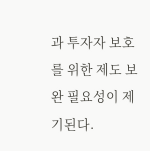과 투자자 보호를 위한 제도 보완 필요성이 제기된다.